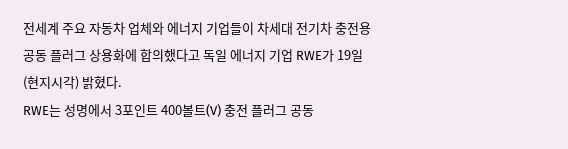전세계 주요 자동차 업체와 에너지 기업들이 차세대 전기차 충전용 공동 플러그 상용화에 합의했다고 독일 에너지 기업 RWE가 19일(현지시각) 밝혔다.
RWE는 성명에서 3포인트 400볼트(V) 충전 플러그 공동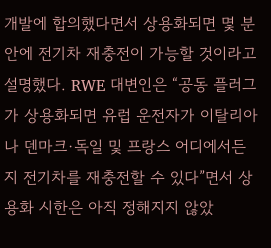개발에 합의했다면서 상용화되면 몇 분 안에 전기차 재충전이 가능할 것이라고 설명했다. RWE 대변인은 “공동 플러그가 상용화되면 유럽 운전자가 이탈리아나 덴마크·독일 및 프랑스 어디에서든지 전기차를 재충전할 수 있다”면서 상용화 시한은 아직 정해지지 않았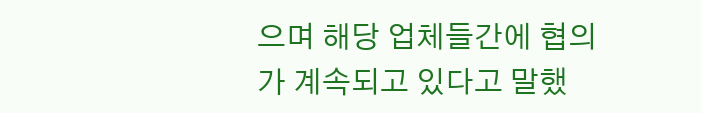으며 해당 업체들간에 협의가 계속되고 있다고 말했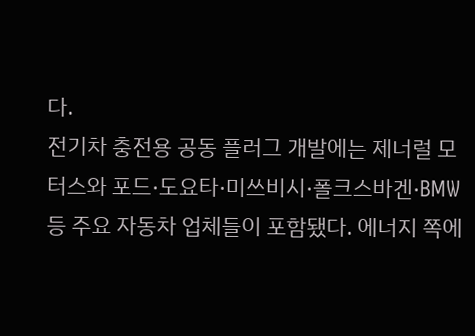다.
전기차 충전용 공동 플러그 개발에는 제너럴 모터스와 포드·도요타·미쓰비시·폴크스바겐·BMW 등 주요 자동차 업체들이 포함됐다. 에너지 쪽에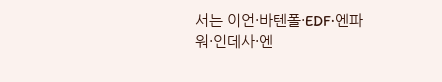서는 이언·바텐폴·EDF·엔파워·인데사·엔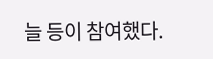늘 등이 참여했다.